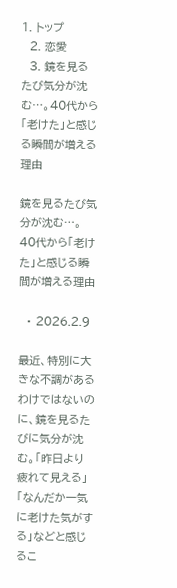1. トップ
  2. 恋愛
  3. 鏡を見るたび気分が沈む…。40代から「老けた」と感じる瞬間が増える理由

鏡を見るたび気分が沈む…。40代から「老けた」と感じる瞬間が増える理由

  • 2026.2.9

最近、特別に大きな不調があるわけではないのに、鏡を見るたびに気分が沈む。「昨日より疲れて見える」「なんだか一気に老けた気がする」などと感じるこ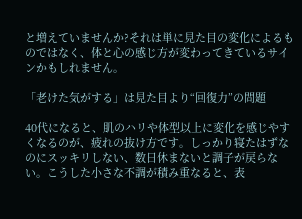と増えていませんか?それは単に見た目の変化によるものではなく、体と心の感じ方が変わってきているサインかもしれません。

「老けた気がする」は見た目より“回復力”の問題

40代になると、肌のハリや体型以上に変化を感じやすくなるのが、疲れの抜け方です。しっかり寝たはずなのにスッキリしない、数日休まないと調子が戻らない。こうした小さな不調が積み重なると、表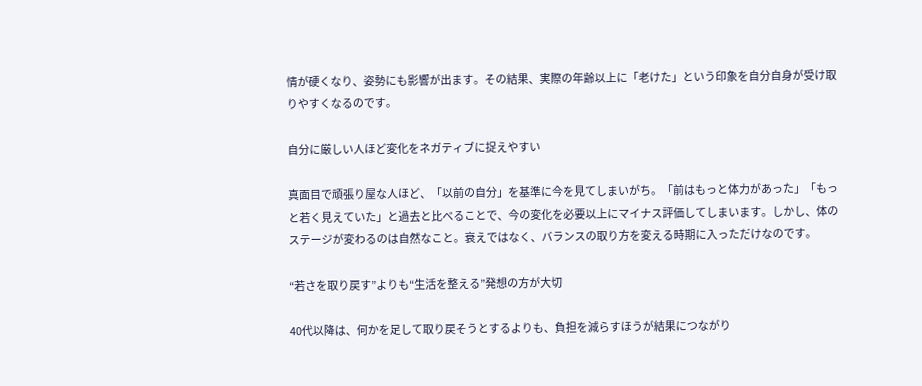情が硬くなり、姿勢にも影響が出ます。その結果、実際の年齢以上に「老けた」という印象を自分自身が受け取りやすくなるのです。

自分に厳しい人ほど変化をネガティブに捉えやすい

真面目で頑張り屋な人ほど、「以前の自分」を基準に今を見てしまいがち。「前はもっと体力があった」「もっと若く見えていた」と過去と比べることで、今の変化を必要以上にマイナス評価してしまいます。しかし、体のステージが変わるのは自然なこと。衰えではなく、バランスの取り方を変える時期に入っただけなのです。

“若さを取り戻す”よりも“生活を整える”発想の方が大切

40代以降は、何かを足して取り戻そうとするよりも、負担を減らすほうが結果につながり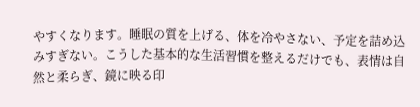やすくなります。睡眠の質を上げる、体を冷やさない、予定を詰め込みすぎない。こうした基本的な生活習慣を整えるだけでも、表情は自然と柔らぎ、鏡に映る印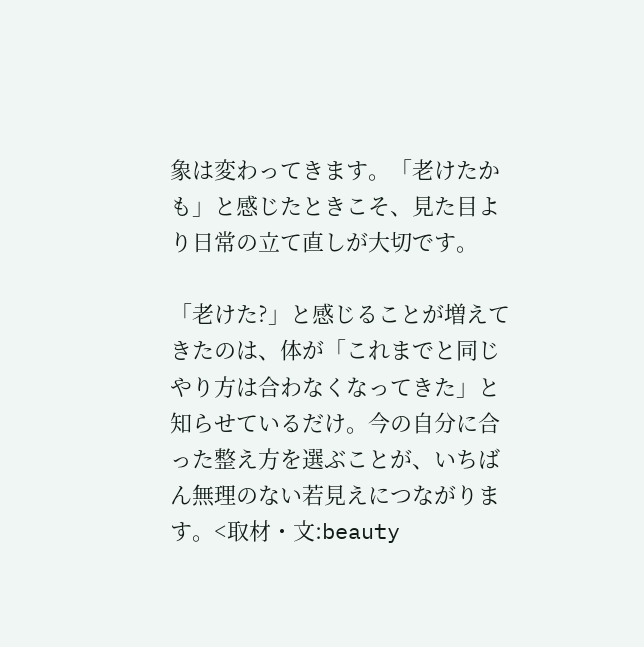象は変わってきます。「老けたかも」と感じたときこそ、見た目より日常の立て直しが大切です。

「老けた?」と感じることが増えてきたのは、体が「これまでと同じやり方は合わなくなってきた」と知らせているだけ。今の自分に合った整え方を選ぶことが、いちばん無理のない若見えにつながります。<取材・文:beauty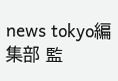news tokyo編集部 監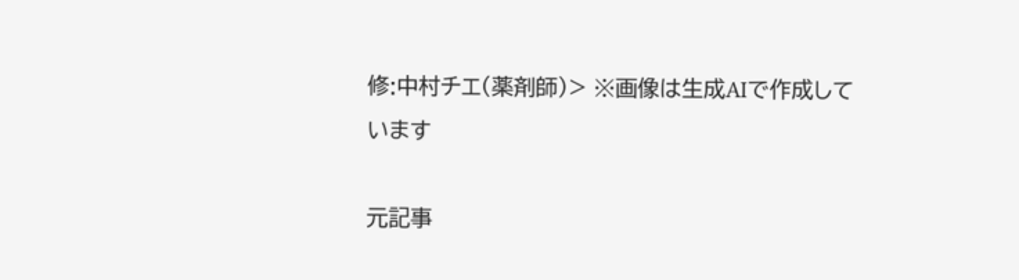修:中村チエ(薬剤師)> ※画像は生成AIで作成しています

元記事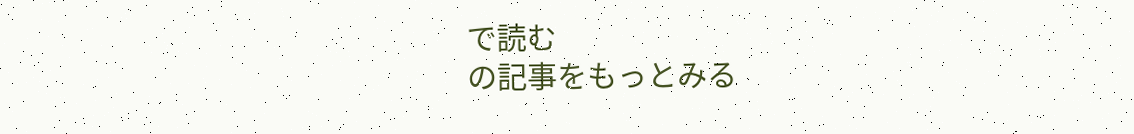で読む
の記事をもっとみる